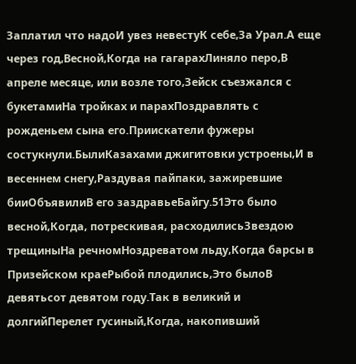Заплатил что надоИ увез невестуК себе,За Урал.А еще через год,Весной,Когда на гагарахЛиняло перо,В апреле месяце, или возле того,Зейск съезжался с букетамиНа тройках и парахПоздравлять с рожденьем сына его.Приискатели фужеры состукнули.БылиКазахами джигитовки устроены,И в весеннем снегу,Раздувая пайпаки, зажиревшие бииОбъявилиВ его заздравьеБайгу.51Это было весной,Когда, потрескивая, расходилисьЗвездою трещиныНа речномНоздреватом льду,Когда барсы в Призейском краеРыбой плодились,Это былоВ девятьсот девятом году.Так в великий и долгийПерелет гусиный,Когда, накопивший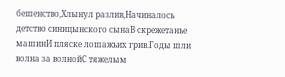бешенство,Хлынул разлив,Начиналось детство синицынского сынаВ скрежетанье машинИ пляске лошажьих грив.Годы шли волна за волнойС тяжелым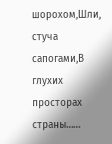шорохом,Шли, стуча сапогами,В глухих просторах страны……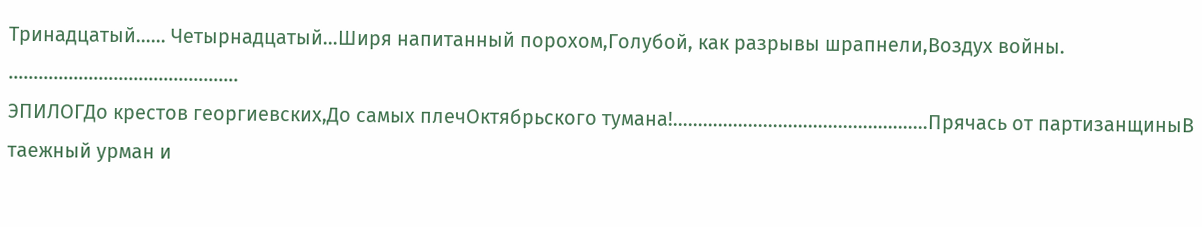Тринадцатый…… Четырнадцатый…Ширя напитанный порохом,Голубой, как разрывы шрапнели,Воздух войны.
……………………………………….
ЭПИЛОГДо крестов георгиевских,До самых плечОктябрьского тумана!……………………………………………Прячась от партизанщиныВ таежный урман и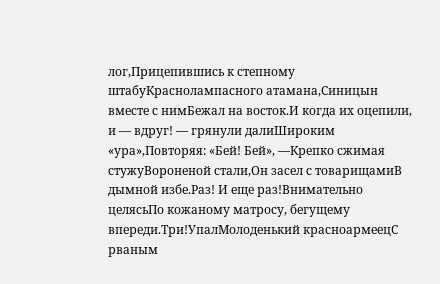лог,Прицепившись к степному штабуКраснолампасного атамана,Синицын вместе с нимБежал на восток.И когда их оцепили, и — вдруг! — грянули далиШироким «ура»,Повторяя: «Бей! Бей», —Крепко сжимая стужуВороненой стали,Он засел с товарищамиВ дымной избе.Раз! И еще раз!Внимательно целясьПо кожаному матросу, бегущему впереди.Три!УпалМолоденький красноармеецС рваным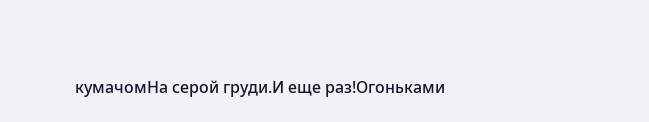кумачомНа серой груди.И еще раз!Огоньками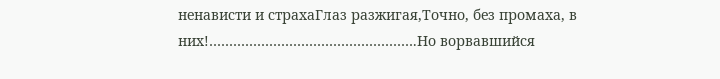ненависти и страхаГлаз разжигая,Точно, без промаха, в них!…………………………………………….Но ворвавшийся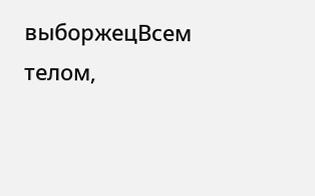выборжецВсем телом,